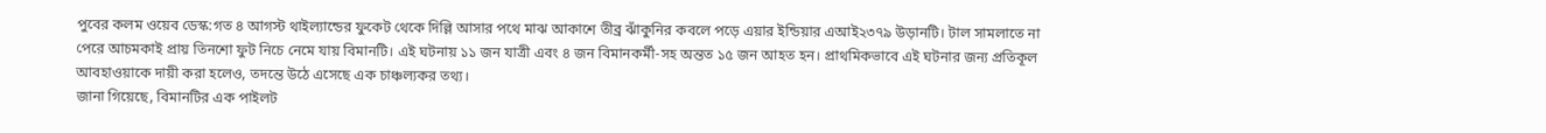পুবের কলম ওয়েব ডেস্ক:গত ৪ আগস্ট থাইল্যান্ডের ফুকেট থেকে দিল্লি আসার পথে মাঝ আকাশে তীব্র ঝাঁকুনির কবলে পড়ে এয়ার ইন্ডিয়ার এআই২৩৭৯ উড়ানটি। টাল সামলাতে না পেরে আচমকাই প্রায় তিনশো ফুট নিচে নেমে যায় বিমানটি। এই ঘটনায় ১১ জন যাত্রী এবং ৪ জন বিমানকর্মী-সহ অন্তত ১৫ জন আহত হন। প্রাথমিকভাবে এই ঘটনার জন্য প্রতিকূল আবহাওয়াকে দায়ী করা হলেও, তদন্তে উঠে এসেছে এক চাঞ্চল্যকর তথ্য।
জানা গিয়েছে, বিমানটির এক পাইলট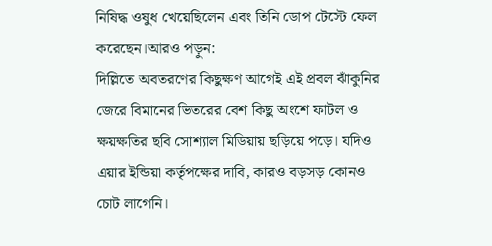নিষিদ্ধ ওষুধ খেয়েছিলেন এবং তিনি ডোপ টেস্টে ফেল করেছেন।আরও পড়ুন:
দিল্লিতে অবতরণের কিছুক্ষণ আগেই এই প্রবল ঝাঁকুনির জেরে বিমানের ভিতরের বেশ কিছু অংশে ফাটল ও ক্ষয়ক্ষতির ছবি সোশ্যাল মিডিয়ায় ছড়িয়ে পড়ে। যদিও এয়ার ইন্ডিয়া কর্তৃপক্ষের দাবি, কারও বড়সড় কোনও চোট লাগেনি।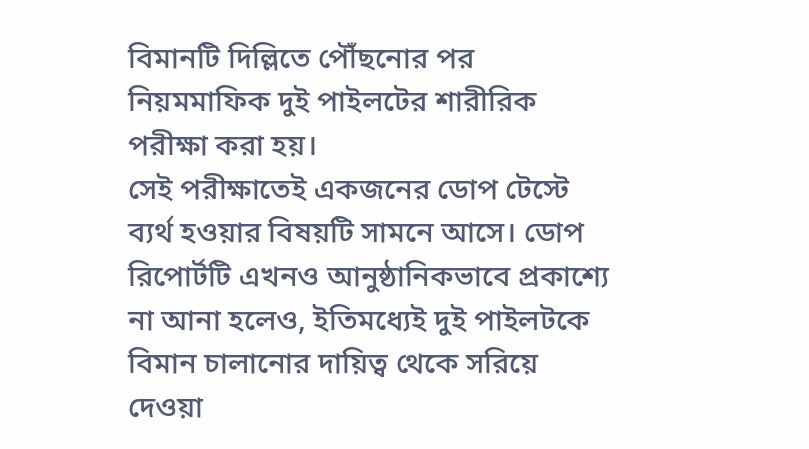বিমানটি দিল্লিতে পৌঁছনোর পর নিয়মমাফিক দুই পাইলটের শারীরিক পরীক্ষা করা হয়।
সেই পরীক্ষাতেই একজনের ডোপ টেস্টে ব্যর্থ হওয়ার বিষয়টি সামনে আসে। ডোপ রিপোর্টটি এখনও আনুষ্ঠানিকভাবে প্রকাশ্যে না আনা হলেও, ইতিমধ্যেই দুই পাইলটকে বিমান চালানোর দায়িত্ব থেকে সরিয়ে দেওয়া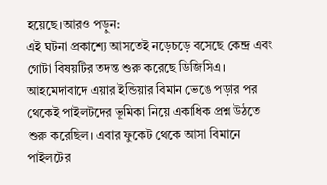হয়েছে।আরও পড়ুন:
এই ঘটনা প্রকাশ্যে আসতেই নড়েচড়ে বসেছে কেন্দ্র এবং গোটা বিষয়টির তদন্ত শুরু করেছে ডিজিসিএ। আহমেদাবাদে এয়ার ইন্ডিয়ার বিমান ভেঙে পড়ার পর থেকেই পাইলটদের ভূমিকা নিয়ে একাধিক প্রশ্ন উঠতে শুরু করেছিল। এবার ফুকেট থেকে আসা বিমানে পাইলটের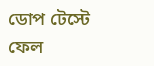ডোপ টেস্টে ফেল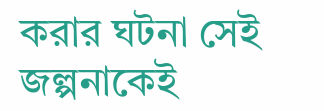করার ঘটনা সেই জল্পনাকেই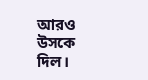আরও উসকে দিল।